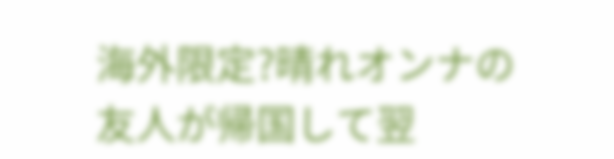海外限定?晴れオンナの友人が帰国して翌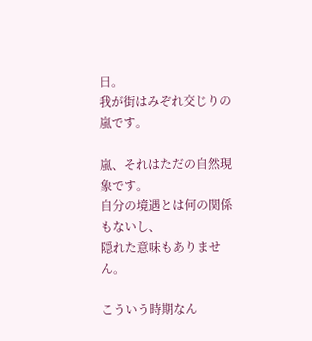日。
我が街はみぞれ交じりの嵐です。

嵐、それはただの自然現象です。
自分の境遇とは何の関係もないし、
隠れた意味もありません。

こういう時期なん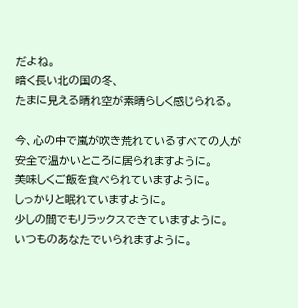だよね。
暗く長い北の国の冬、
たまに見える晴れ空が素晴らしく感じられる。

今、心の中で嵐が吹き荒れているすべての人が
安全で温かいところに居られますように。
美味しくご飯を食べられていますように。
しっかりと眠れていますように。
少しの間でもリラックスできていますように。
いつものあなたでいられますように。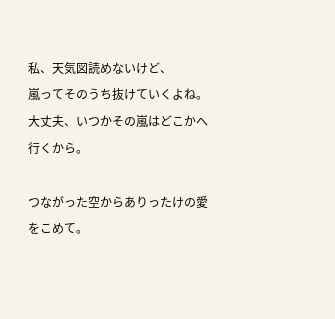私、天気図読めないけど、
嵐ってそのうち抜けていくよね。
大丈夫、いつかその嵐はどこかへ行くから。

つながった空からありったけの愛をこめて。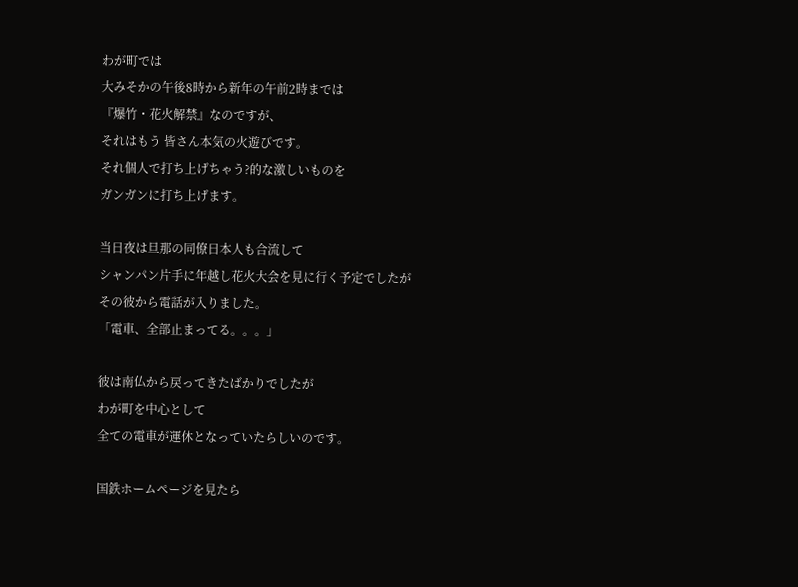わが町では
大みそかの午後8時から新年の午前2時までは
『爆竹・花火解禁』なのですが、
それはもう 皆さん本気の火遊びです。
それ個人で打ち上げちゃう?的な激しいものを
ガンガンに打ち上げます。

当日夜は旦那の同僚日本人も合流して
シャンパン片手に年越し花火大会を見に行く予定でしたが
その彼から電話が入りました。
「電車、全部止まってる。。。」

彼は南仏から戻ってきたばかりでしたが
わが町を中心として
全ての電車が運休となっていたらしいのです。

国鉄ホームページを見たら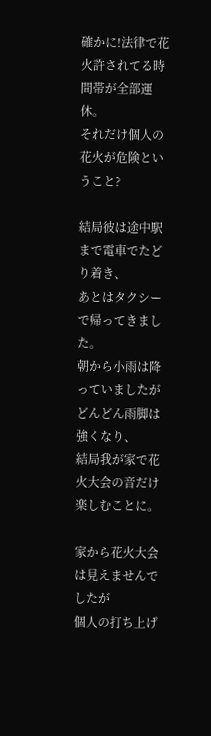確かに!法律で花火許されてる時間帯が全部運休。
それだけ個人の花火が危険ということ?

結局彼は途中駅まで電車でたどり着き、
あとはタクシーで帰ってきました。
朝から小雨は降っていましたがどんどん雨脚は強くなり、
結局我が家で花火大会の音だけ楽しむことに。

家から花火大会は見えませんでしたが
個人の打ち上げ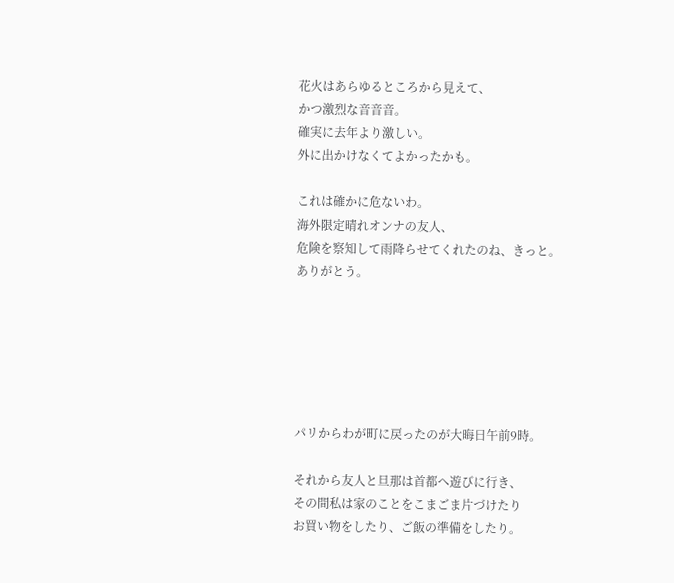花火はあらゆるところから見えて、
かつ激烈な音音音。
確実に去年より激しい。
外に出かけなくてよかったかも。

これは確かに危ないわ。
海外限定晴れオンナの友人、
危険を察知して雨降らせてくれたのね、きっと。
ありがとう。






パリからわが町に戻ったのが大晦日午前9時。

それから友人と旦那は首都へ遊びに行き、
その間私は家のことをこまごま片づけたり
お買い物をしたり、ご飯の準備をしたり。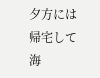夕方には帰宅して海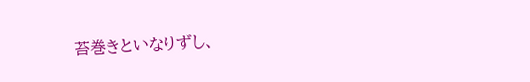苔巻きといなりずし、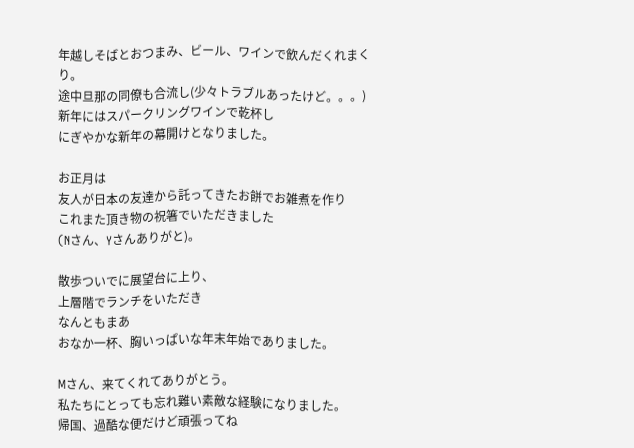年越しそばとおつまみ、ビール、ワインで飲んだくれまくり。
途中旦那の同僚も合流し(少々トラブルあったけど。。。)
新年にはスパークリングワインで乾杯し
にぎやかな新年の幕開けとなりました。

お正月は
友人が日本の友達から託ってきたお餅でお雑煮を作り
これまた頂き物の祝箸でいただきました
(Nさん、Yさんありがと)。

散歩ついでに展望台に上り、
上層階でランチをいただき
なんともまあ
おなか一杯、胸いっぱいな年末年始でありました。

Mさん、来てくれてありがとう。
私たちにとっても忘れ難い素敵な経験になりました。
帰国、過酷な便だけど頑張ってね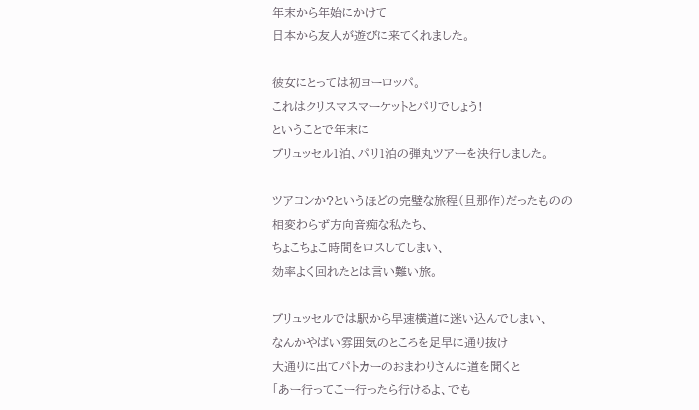年末から年始にかけて
日本から友人が遊びに来てくれました。

彼女にとっては初ヨーロッパ。
これはクリスマスマーケットとパリでしょう!
ということで年末に
ブリュッセル1泊、パリ1泊の弾丸ツアーを決行しました。

ツアコンか?というほどの完璧な旅程(旦那作)だったものの
相変わらず方向音痴な私たち、
ちょこちょこ時間をロスしてしまい、
効率よく回れたとは言い難い旅。

ブリュッセルでは駅から早速横道に迷い込んでしまい、
なんかやばい雰囲気のところを足早に通り抜け
大通りに出てパトカーのおまわりさんに道を聞くと
「あー行ってこー行ったら行けるよ、でも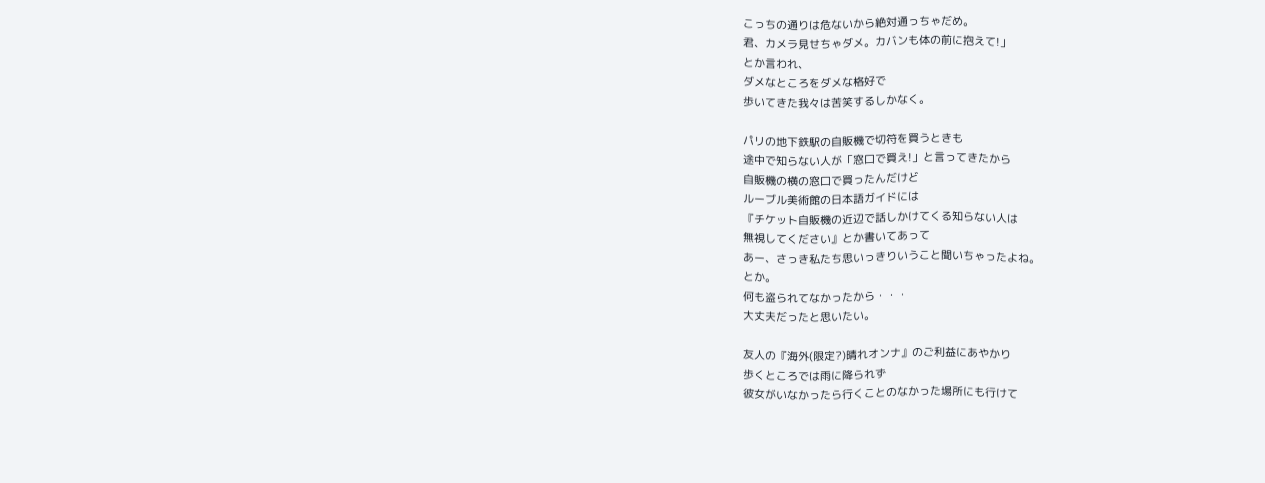こっちの通りは危ないから絶対通っちゃだめ。
君、カメラ見せちゃダメ。カバンも体の前に抱えて!」
とか言われ、
ダメなところをダメな格好で
歩いてきた我々は苦笑するしかなく。

パリの地下鉄駅の自販機で切符を買うときも
途中で知らない人が「窓口で買え!」と言ってきたから
自販機の横の窓口で買ったんだけど
ルーブル美術館の日本語ガイドには
『チケット自販機の近辺で話しかけてくる知らない人は
無視してください』とか書いてあって
あー、さっき私たち思いっきりいうこと聞いちゃったよね。
とか。
何も盗られてなかったから・・・
大丈夫だったと思いたい。

友人の『海外(限定?)晴れオンナ』のご利益にあやかり
歩くところでは雨に降られず
彼女がいなかったら行くことのなかった場所にも行けて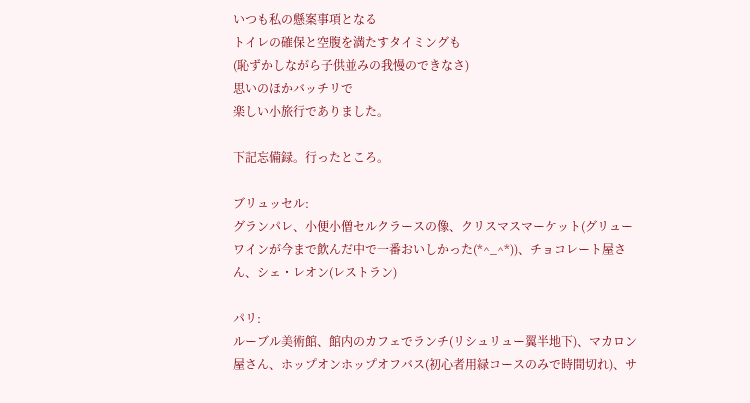いつも私の懸案事項となる
トイレの確保と空腹を満たすタイミングも
(恥ずかしながら子供並みの我慢のできなさ)
思いのほかバッチリで
楽しい小旅行でありました。

下記忘備録。行ったところ。

ブリュッセル:
グランパレ、小便小僧セルクラースの像、クリスマスマーケット(グリューワインが今まで飲んだ中で一番おいしかった(*^_^*))、チョコレート屋さん、シェ・レオン(レストラン)

パリ:
ルーブル美術館、館内のカフェでランチ(リシュリュー翼半地下)、マカロン屋さん、ホップオンホップオフバス(初心者用緑コースのみで時間切れ)、サ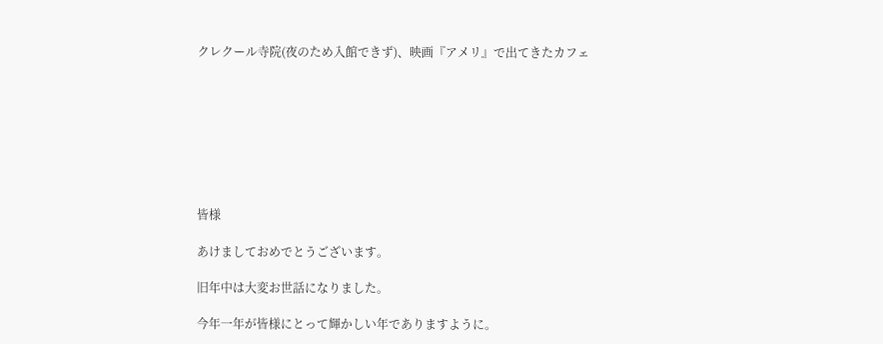クレクール寺院(夜のため入館できず)、映画『アメリ』で出てきたカフェ








皆様

あけましておめでとうございます。

旧年中は大変お世話になりました。

今年一年が皆様にとって輝かしい年でありますように。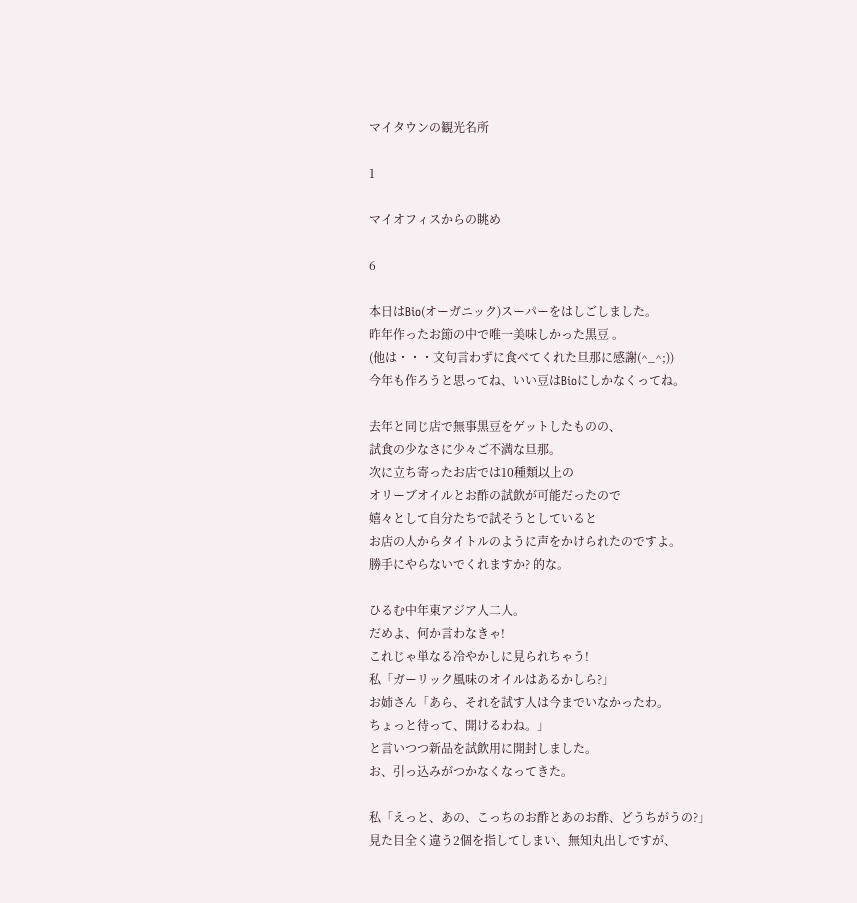マイタウンの観光名所

1

マイオフィスからの眺め

6

本日はBio(オーガニック)スーパーをはしごしました。
昨年作ったお節の中で唯一美味しかった黒豆 。
(他は・・・文句言わずに食べてくれた旦那に感謝(^_^;))
今年も作ろうと思ってね、いい豆はBioにしかなくってね。

去年と同じ店で無事黒豆をゲットしたものの、
試食の少なさに少々ご不満な旦那。
次に立ち寄ったお店では10種類以上の
オリーブオイルとお酢の試飲が可能だったので
嬉々として自分たちで試そうとしていると
お店の人からタイトルのように声をかけられたのですよ。
勝手にやらないでくれますか? 的な。

ひるむ中年東アジア人二人。
だめよ、何か言わなきゃ!
これじゃ単なる冷やかしに見られちゃう!
私「ガーリック風味のオイルはあるかしら?」
お姉さん「あら、それを試す人は今までいなかったわ。
ちょっと待って、開けるわね。」
と言いつつ新品を試飲用に開封しました。
お、引っ込みがつかなくなってきた。

私「えっと、あの、こっちのお酢とあのお酢、どうちがうの?」
見た目全く違う2個を指してしまい、無知丸出しですが、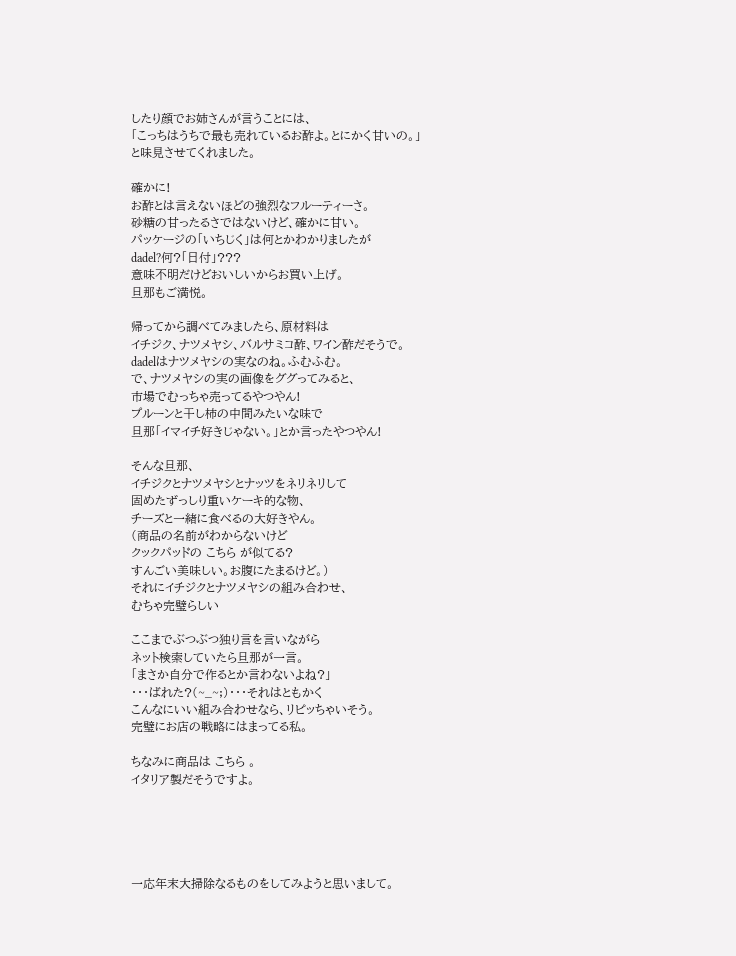したり顔でお姉さんが言うことには、
「こっちはうちで最も売れているお酢よ。とにかく甘いの。」
と味見させてくれました。

確かに!
お酢とは言えないほどの強烈なフルーティーさ。
砂糖の甘ったるさではないけど、確かに甘い。
パッケージの「いちじく」は何とかわかりましたが
dadel?何?「日付」???
意味不明だけどおいしいからお買い上げ。
旦那もご満悦。

帰ってから調べてみましたら、原材料は
イチジク、ナツメヤシ、バルサミコ酢、ワイン酢だそうで。
dadelはナツメヤシの実なのね。ふむふむ。
で、ナツメヤシの実の画像をググってみると、
市場でむっちゃ売ってるやつやん!
プルーンと干し柿の中間みたいな味で
旦那「イマイチ好きじゃない。」とか言ったやつやん!

そんな旦那、
イチジクとナツメヤシとナッツをネリネリして
固めたずっしり重いケーキ的な物、
チーズと一緒に食べるの大好きやん。
(商品の名前がわからないけど
クックパッドの こちら が似てる?
すんごい美味しい。お腹にたまるけど。)
それにイチジクとナツメヤシの組み合わせ、
むちゃ完璧らしい

ここまでぶつぶつ独り言を言いながら
ネット検索していたら旦那が一言。
「まさか自分で作るとか言わないよね?」
・・・ばれた?(~_~;)・・・それはともかく
こんなにいい組み合わせなら、リピッちゃいそう。
完璧にお店の戦略にはまってる私。

ちなみに商品は こちら 。
イタリア製だそうですよ。





一応年末大掃除なるものをしてみようと思いまして。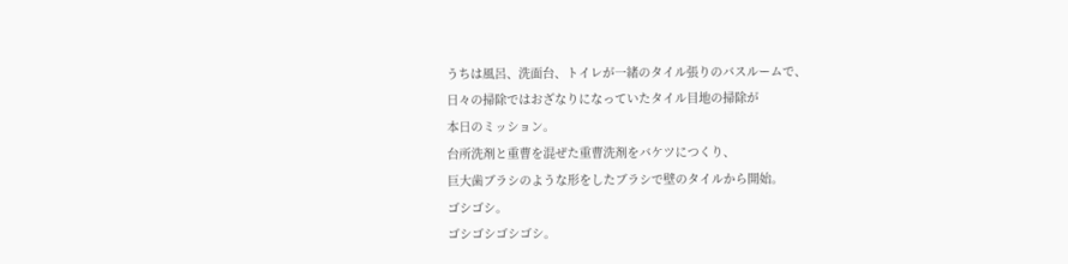うちは風呂、洗面台、トイレが一緒のタイル張りのバスルームで、
日々の掃除ではおざなりになっていたタイル目地の掃除が
本日のミッション。
台所洗剤と重曹を混ぜた重曹洗剤をバケツにつくり、
巨大歯ブラシのような形をしたブラシで壁のタイルから開始。
ゴシゴシ。
ゴシゴシゴシゴシ。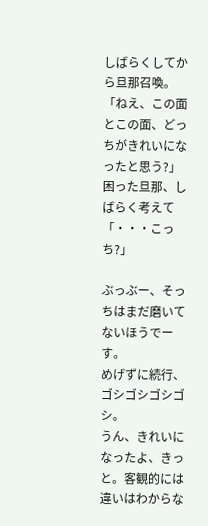しばらくしてから旦那召喚。
「ねえ、この面とこの面、どっちがきれいになったと思う?」
困った旦那、しばらく考えて「・・・こっち?」

ぶっぶー、そっちはまだ磨いてないほうでーす。
めげずに続行、ゴシゴシゴシゴシ。
うん、きれいになったよ、きっと。客観的には違いはわからな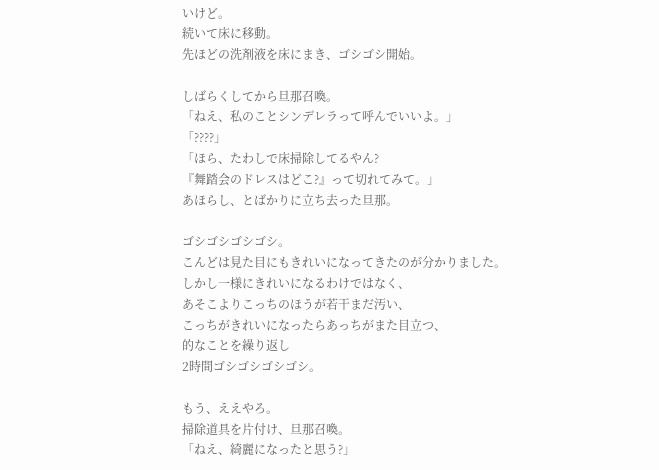いけど。
続いて床に移動。
先ほどの洗剤液を床にまき、ゴシゴシ開始。

しばらくしてから旦那召喚。
「ねえ、私のことシンデレラって呼んでいいよ。」
「????」
「ほら、たわしで床掃除してるやん?
『舞踏会のドレスはどこ?』って切れてみて。」
あほらし、とばかりに立ち去った旦那。

ゴシゴシゴシゴシ。
こんどは見た目にもきれいになってきたのが分かりました。
しかし一様にきれいになるわけではなく、
あそこよりこっちのほうが若干まだ汚い、
こっちがきれいになったらあっちがまた目立つ、
的なことを繰り返し
2時間ゴシゴシゴシゴシ。

もう、ええやろ。
掃除道具を片付け、旦那召喚。
「ねえ、綺麗になったと思う?」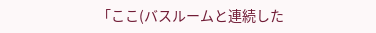「ここ(バスルームと連続した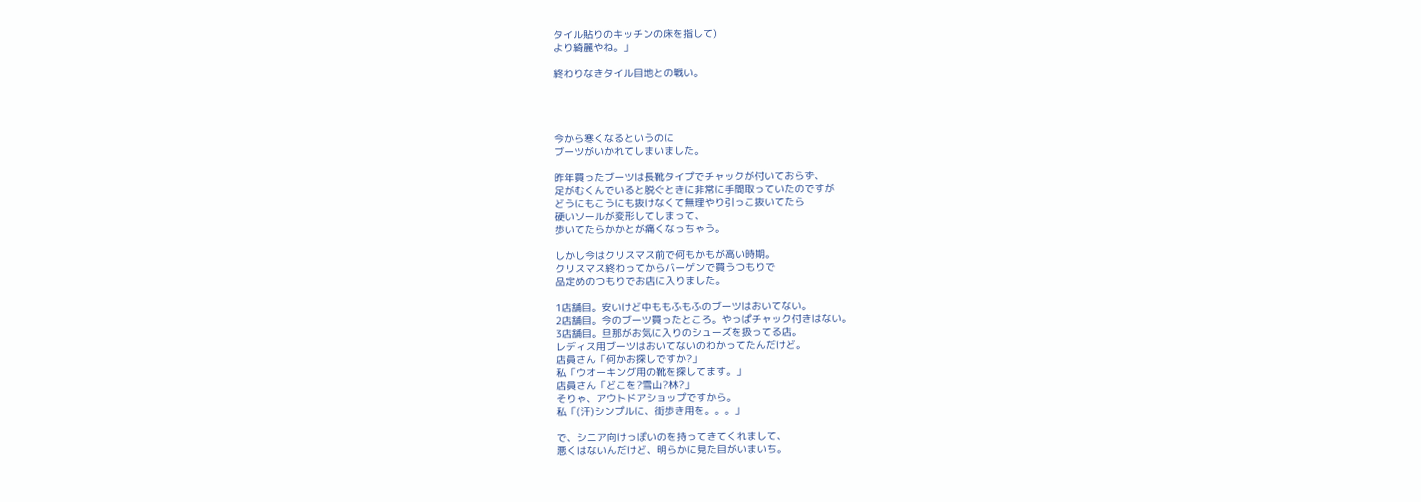タイル貼りのキッチンの床を指して)
より綺麗やね。」

終わりなきタイル目地との戦い。




今から寒くなるというのに
ブーツがいかれてしまいました。

昨年買ったブーツは長靴タイプでチャックが付いておらず、
足がむくんでいると脱ぐときに非常に手間取っていたのですが
どうにもこうにも抜けなくて無理やり引っこ抜いてたら
硬いソールが変形してしまって、
歩いてたらかかとが痛くなっちゃう。

しかし今はクリスマス前で何もかもが高い時期。
クリスマス終わってからバーゲンで買うつもりで
品定めのつもりでお店に入りました。

1店舗目。安いけど中ももふもふのブーツはおいてない。
2店舗目。今のブーツ買ったところ。やっぱチャック付きはない。
3店舗目。旦那がお気に入りのシューズを扱ってる店。
レディス用ブーツはおいてないのわかってたんだけど。
店員さん「何かお探しですか?」
私「ウオーキング用の靴を探してます。」
店員さん「どこを?雪山?林?」
そりゃ、アウトドアショップですから。
私「(汗)シンプルに、街歩き用を。。。」

で、シニア向けっぽいのを持ってきてくれまして、
悪くはないんだけど、明らかに見た目がいまいち。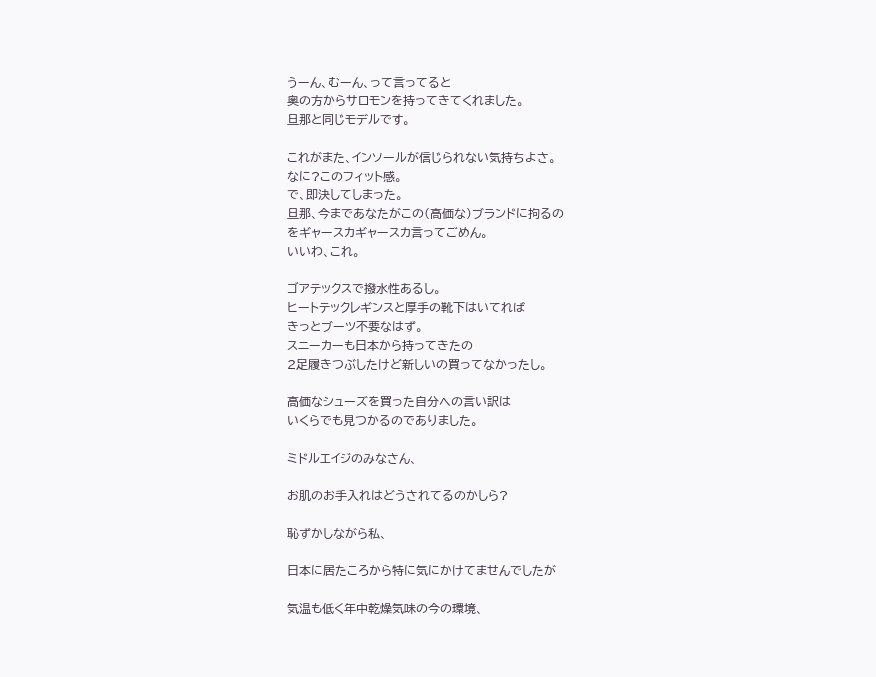うーん、むーん、って言ってると
奥の方からサロモンを持ってきてくれました。
旦那と同じモデルです。

これがまた、インソールが信じられない気持ちよさ。
なに?このフィット感。
で、即決してしまった。
旦那、今まであなたがこの(高価な)ブランドに拘るの
をギャースカギャースカ言ってごめん。
いいわ、これ。

ゴアテックスで撥水性あるし。
ヒートテックレギンスと厚手の靴下はいてれば
きっとブーツ不要なはず。
スニーカーも日本から持ってきたの
2足履きつぶしたけど新しいの買ってなかったし。

高価なシューズを買った自分への言い訳は
いくらでも見つかるのでありました。

ミドルエイジのみなさん、

お肌のお手入れはどうされてるのかしら?

恥ずかしながら私、

日本に居たころから特に気にかけてませんでしたが

気温も低く年中乾燥気味の今の環境、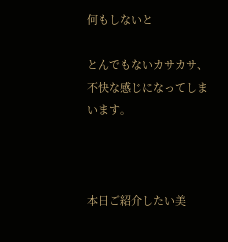何もしないと

とんでもないカサカサ、不快な感じになってしまいます。



本日ご紹介したい美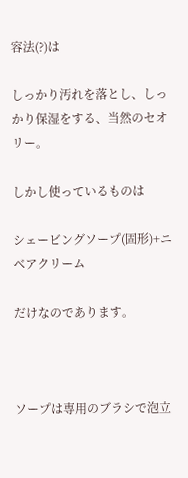容法(?)は

しっかり汚れを落とし、しっかり保湿をする、当然のセオリー。

しかし使っているものは

シェービングソープ(固形)+ニベアクリーム

だけなのであります。



ソープは専用のブラシで泡立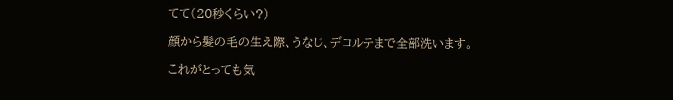てて(20秒くらい?)

顔から髪の毛の生え際、うなじ、デコルテまで全部洗います。

これがとっても気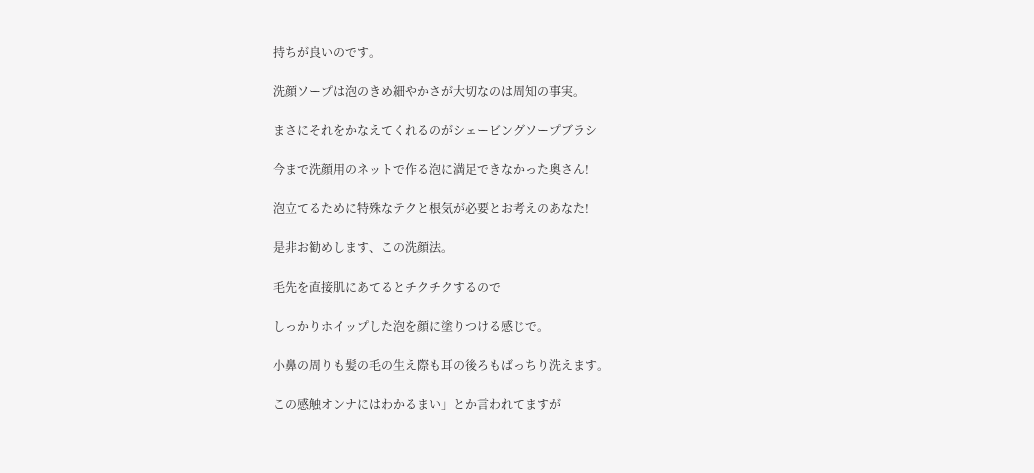持ちが良いのです。

洗顔ソープは泡のきめ細やかさが大切なのは周知の事実。

まさにそれをかなえてくれるのがシェービングソープブラシ

今まで洗顔用のネットで作る泡に満足できなかった奥さん!

泡立てるために特殊なテクと根気が必要とお考えのあなた!

是非お勧めします、この洗顔法。

毛先を直接肌にあてるとチクチクするので

しっかりホイップした泡を顔に塗りつける感じで。

小鼻の周りも髪の毛の生え際も耳の後ろもばっちり洗えます。

この感触オンナにはわかるまい」とか言われてますが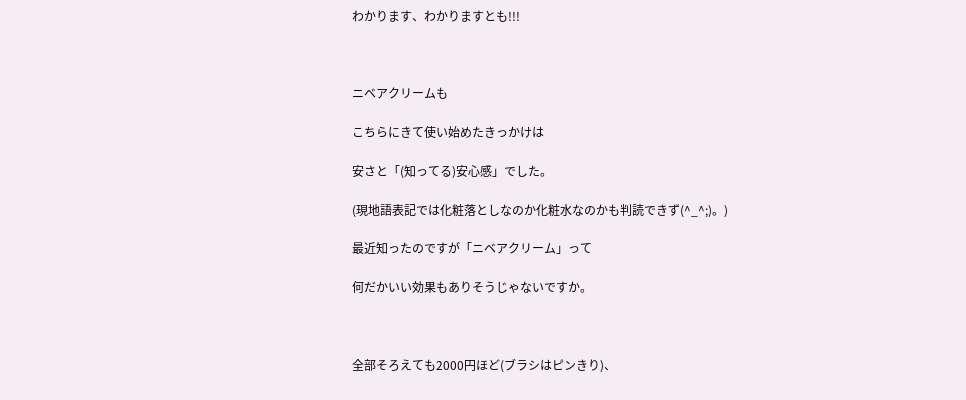わかります、わかりますとも!!!



ニベアクリームも

こちらにきて使い始めたきっかけは

安さと「(知ってる)安心感」でした。

(現地語表記では化粧落としなのか化粧水なのかも判読できず(^_^;)。)

最近知ったのですが「ニベアクリーム」って

何だかいい効果もありそうじゃないですか。



全部そろえても2000円ほど(ブラシはピンきり)、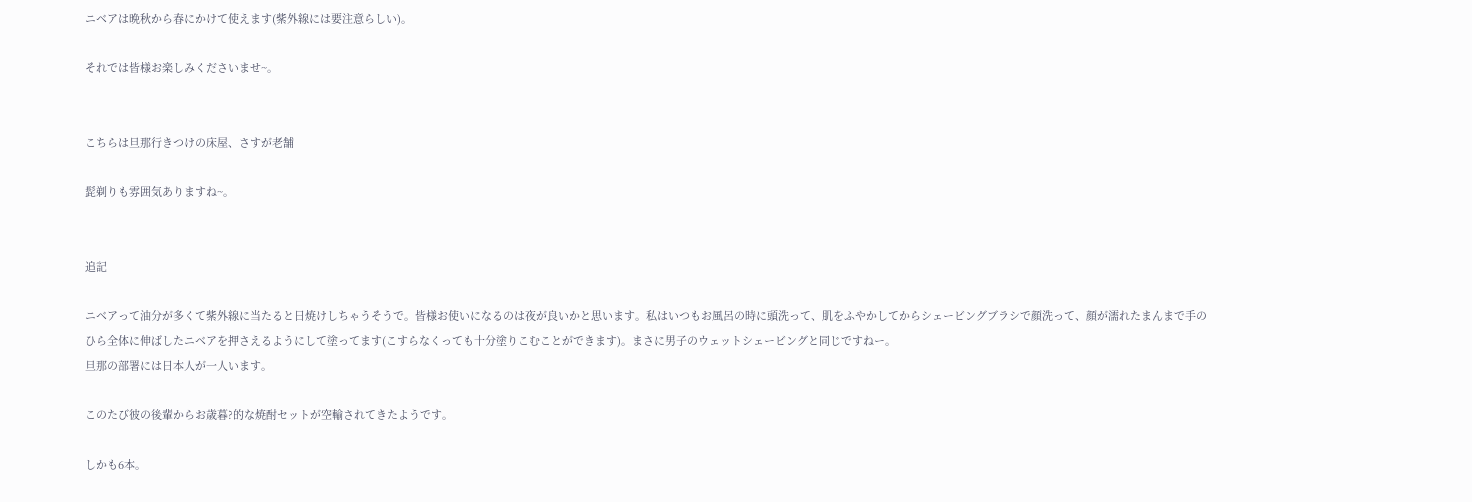ニベアは晩秋から春にかけて使えます(紫外線には要注意らしい)。

それでは皆様お楽しみくださいませ~。


こちらは旦那行きつけの床屋、さすが老舗

髭剃りも雰囲気ありますね~。


追記

ニベアって油分が多くて紫外線に当たると日焼けしちゃうそうで。皆様お使いになるのは夜が良いかと思います。私はいつもお風呂の時に頭洗って、肌をふやかしてからシェービングブラシで顔洗って、顔が濡れたまんまで手のひら全体に伸ばしたニベアを押さえるようにして塗ってます(こすらなくっても十分塗りこむことができます)。まさに男子のウェットシェービングと同じですねー。
旦那の部署には日本人が一人います。

このたび彼の後輩からお歳暮?的な焼酎セットが空輸されてきたようです。

しかも6本。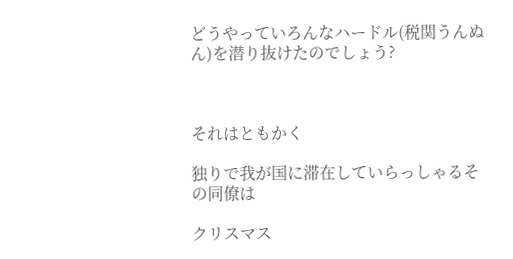どうやっていろんなハードル(税関うんぬん)を潜り抜けたのでしょう?



それはともかく

独りで我が国に滞在していらっしゃるその同僚は

クリスマス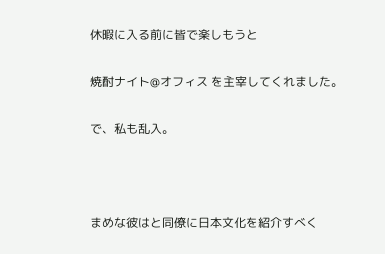休暇に入る前に皆で楽しもうと

焼酎ナイト@オフィス を主宰してくれました。

で、私も乱入。



まめな彼はと同僚に日本文化を紹介すべく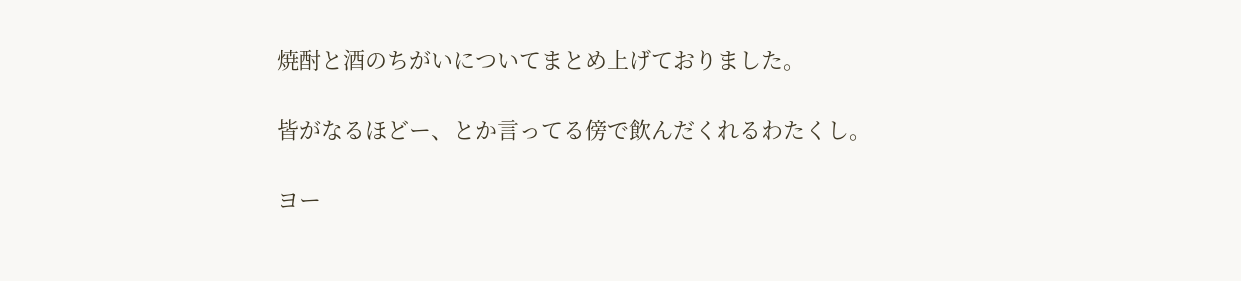焼酎と酒のちがいについてまとめ上げておりました。

皆がなるほどー、とか言ってる傍で飲んだくれるわたくし。

ヨー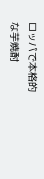ロッパで本格的な芋焼酎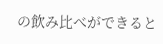の飲み比べができると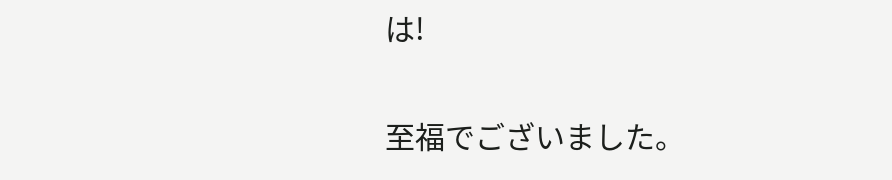は!

至福でございました。